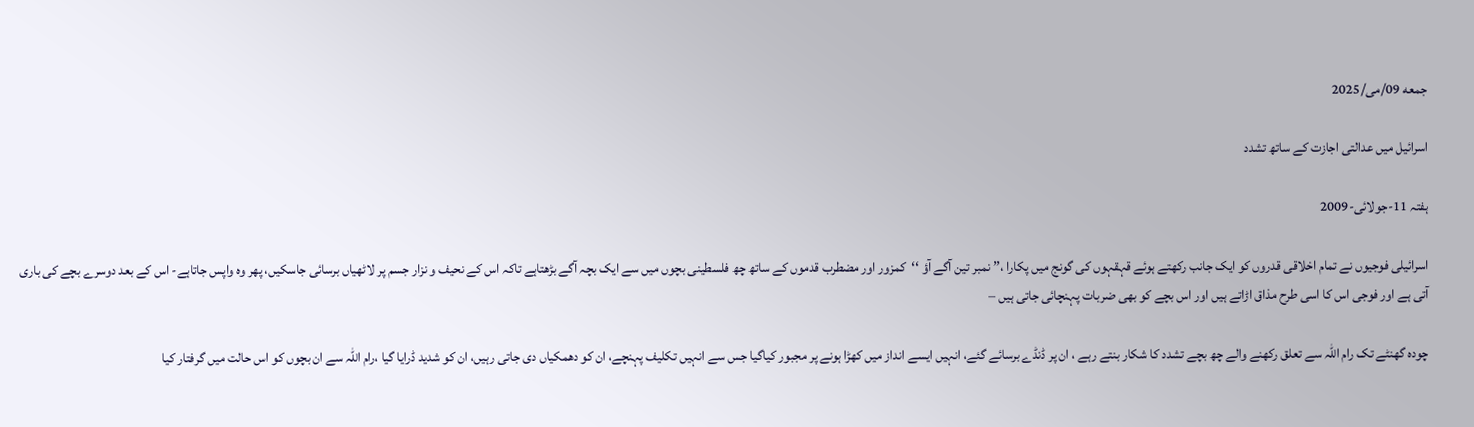جمعه 09/می/2025

اسرائیل میں عدالتی اجازت کے ساتھ تشدد

ہفتہ 11-جولائی-2009

اسرائیلی فوجیوں نے تمام اخلاقی قدروں کو ایک جانب رکھتے ہوئے قہقہوں کی گونج میں پکارا ،’’ نمبر تین آگے آؤ ‘‘کمزور اور مضطرب قدموں کے ساتھ چھ فلسطینی بچوں میں سے ایک بچہ آگے بڑھتاہے تاکہ اس کے نحیف و نزار جسم پر لاٹھیاں برسائی جاسکیں، پھر وہ واپس جاتاہے- اس کے بعد دوسرے بچے کی باری آتی ہے اور فوجی اس کا اسی طرح مذاق اڑاتے ہیں اور اس بچے کو بھی ضربات پہنچائی جاتی ہیں –

چودہ گھنٹے تک رام اللہ سے تعلق رکھنے والے چھ بچے تشدد کا شکار بنتے رہے ، ان پر ڈنڈے برسائے گئے، انہیں ایسے انداز میں کھڑا ہونے پر مجبور کیاگیا جس سے انہیں تکلیف پہنچے، ان کو دھمکیاں دی جاتی رہیں، ان کو شدید ڈرایا گیا ،رام اللہ سے ان بچوں کو اس حالت میں گرفتار کیا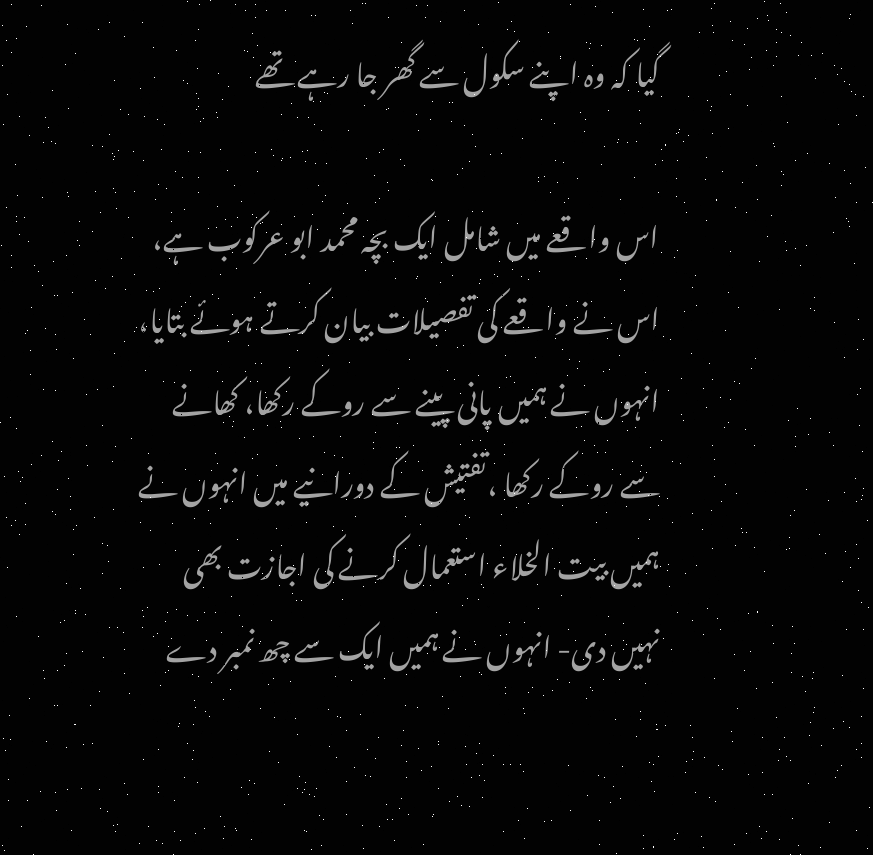گیا کہ وہ اپنے سکول سے گھر جا رہے تھے

اس واقعے میں شامل ایک بچہ محمد ابو عرکوب ہے، اس نے واقعے کی تفصیلات بیان کرتے ہوئے بتایا، انہوں نے ہمیں پانی پینے سے روکے رکھا، کھانے سے روکے رکھا ،تفتیش کے دورانیے میں انہوں نے ہمیں بیت الخلاء استعمال کرنے کی اجازت بھی نہیں دی- انہوں نے ہمیں ایک سے چھ نمبر دے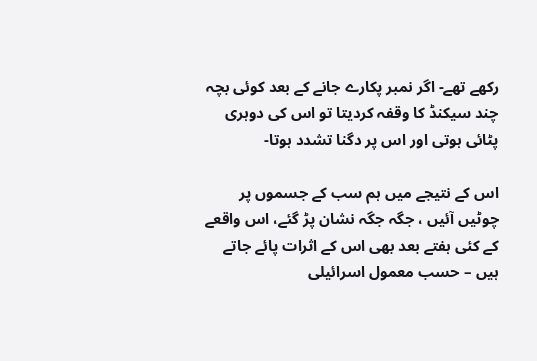رکھے تھے- اگر نمبر پکارے جانے کے بعد کوئی بچہ چند سیکنڈ کا وقفہ کردیتا تو اس کی دوہری پٹائی ہوتی اور اس پر دگنا تشدد ہوتا-

اس کے نتیجے میں ہم سب کے جسموں پر چوٹیں آئیں ، جگہ جگہ نشان پڑ گئے، اس واقعے کے کئی ہفتے بعد بھی اس کے اثرات پائے جاتے ہیں – حسب معمول اسرائیلی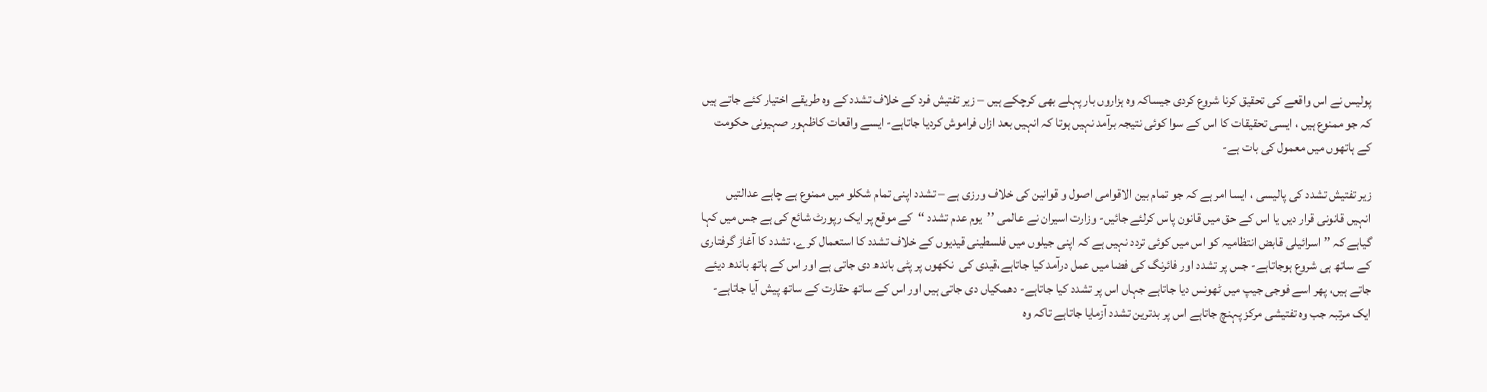پولیس نے اس واقعے کی تحقیق کرنا شروع کردی جیساکہ وہ ہزاروں بار پہلے بھی کرچکے ہیں – زیر تفتیش فرد کے خلاف تشدد کے وہ طریقے اختیار کئے جاتے ہیں کہ جو ممنوع ہیں ، ایسی تحقیقات کا اس کے سوا کوئی نتیجہ برآمد نہیں ہوتا کہ انہیں بعد ازاں فراموش کردیا جاتاہے- ایسے واقعات کاظہور صہیونی حکومت کے ہاتھوں میں معمول کی بات ہے-

زیر تفتیش تشدد کی پالیسی ، ایسا امر ہے کہ جو تمام بین الاقوامی اصول و قوانین کی خلاف ورزی ہے – تشدد اپنی تمام شکلو میں ممنوع ہے چاہے عدالتیں انہیں قانونی قرار دیں یا اس کے حق میں قانون پاس کرلئے جائیں- وزارت اسیران نے عالمی ’’یوم عدم تشدد ‘‘کے موقع پر ایک رپورٹ شائع کی ہے جس میں کہا گیاہے کہ ’’اسرائیلی قابض انتظامیہ کو اس میں کوئی تردد نہیں ہے کہ اپنی جیلوں میں فلسطینی قیدیوں کے خلاف تشدد کا استعمال کرے، تشدد کا آغاز گرفتاری کے ساتھ ہی شروع ہوجاتاہے- جس پر تشدد اور فائرنگ کی فضا میں عمل درآمد کیا جاتاہے،قیدی کی  نکھوں پر پٹی باندھ دی جاتی ہے اور اس کے ہاتھ باندھ دیئے جاتے ہیں، پھر اسے فوجی جیپ میں ٹھونس دیا جاتاہے جہاں اس پر تشدد کیا جاتاہے- دھمکیاں دی جاتی ہیں اور اس کے ساتھ حقارت کے ساتھ پیش آیا جاتاہے- ایک مرتبہ جب وہ تفتیشی مرکز پہنچ جاتاہے اس پر بدترین تشدد آزمایا جاتاہے تاکہ وہ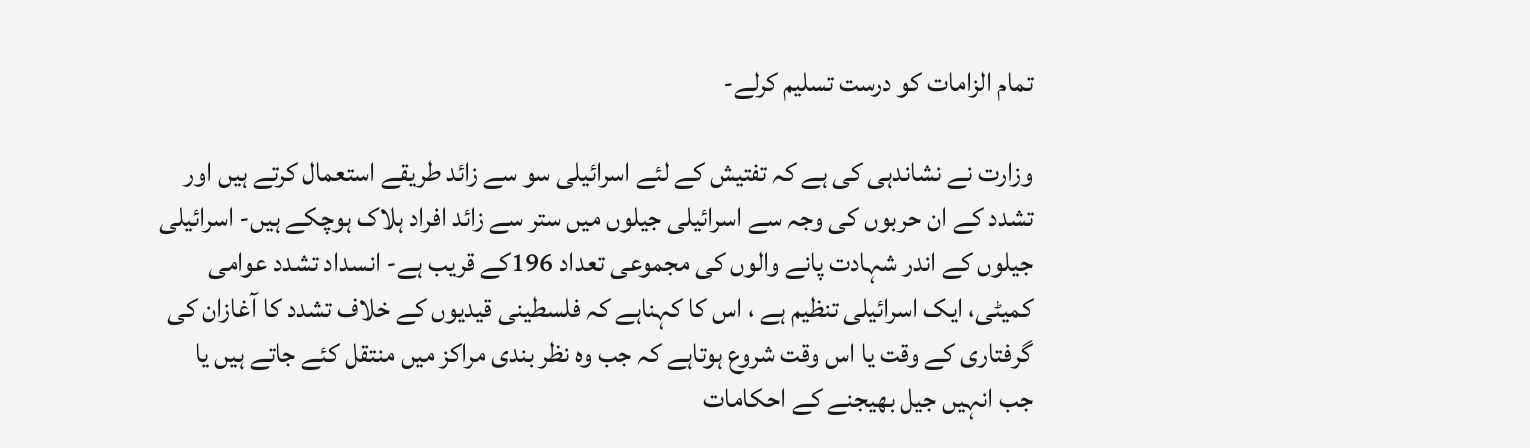تمام الزامات کو درست تسلیم کرلے-

وزارت نے نشاندہی کی ہے کہ تفتیش کے لئے اسرائیلی سو سے زائد طریقے استعمال کرتے ہیں اور تشدد کے ان حربوں کی وجہ سے اسرائیلی جیلوں میں ستر سے زائد افراد ہلاک ہوچکے ہیں- اسرائیلی جیلوں کے اندر شہادت پانے والوں کی مجموعی تعداد 196کے قریب ہے- انسداد تشدد عوامی کمیٹی، ایک اسرائیلی تنظیم ہے ، اس کا کہناہے کہ فلسطینی قیدیوں کے خلاف تشدد کا آغازان کی گرفتاری کے وقت یا اس وقت شروع ہوتاہے کہ جب وہ نظر بندی مراکز میں منتقل کئے جاتے ہیں یا جب انہیں جیل بھیجنے کے احکامات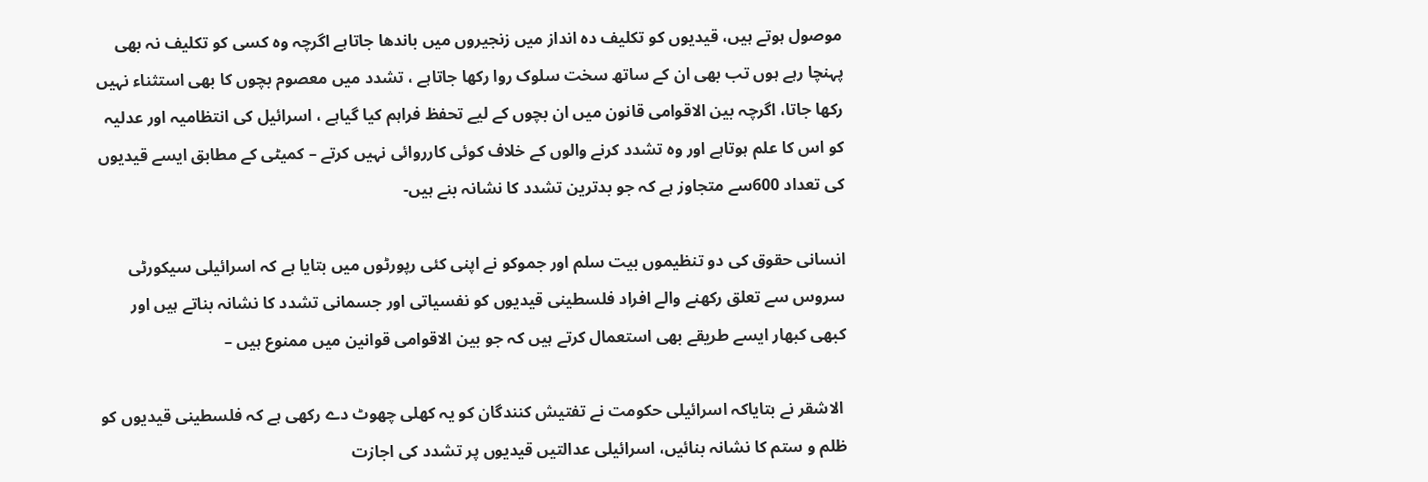موصول ہوتے ہیں، قیدیوں کو تکلیف دہ انداز میں زنجیروں میں باندھا جاتاہے اگرچہ وہ کسی کو تکلیف نہ بھی پہنچا رہے ہوں تب بھی ان کے ساتھ سخت سلوک روا رکھا جاتاہے ، تشدد میں معصوم بچوں کا بھی استثناء نہیں رکھا جاتا، اگرچہ بین الاقوامی قانون میں ان بچوں کے لیے تحفظ فراہم کیا گیاہے ، اسرائیل کی انتظامیہ اور عدلیہ کو اس کا علم ہوتاہے اور وہ تشدد کرنے والوں کے خلاف کوئی کارروائی نہیں کرتے – کمیٹی کے مطابق ایسے قیدیوں کی تعداد 600سے متجاوز ہے کہ جو بدترین تشدد کا نشانہ بنے ہیں-

انسانی حقوق کی دو تنظیموں بیت سلم اور جموکو نے اپنی کئی رپورٹوں میں بتایا ہے کہ اسرائیلی سیکورٹی سروس سے تعلق رکھنے والے افراد فلسطینی قیدیوں کو نفسیاتی اور جسمانی تشدد کا نشانہ بناتے ہیں اور کبھی کبھار ایسے طریقے بھی استعمال کرتے ہیں کہ جو بین الاقوامی قوانین میں ممنوع ہیں –

 الاشقر نے بتایاکہ اسرائیلی حکومت نے تفتیش کنندگان کو یہ کھلی چھوٹ دے رکھی ہے کہ فلسطینی قیدیوں کو ظلم و ستم کا نشانہ بنائیں، اسرائیلی عدالتیں قیدیوں پر تشدد کی اجازت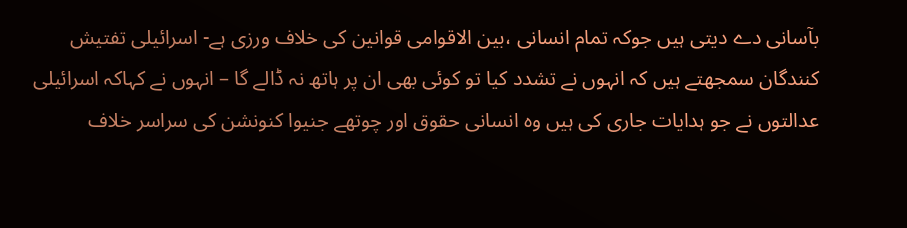بآسانی دے دیتی ہیں جوکہ تمام انسانی ،بین الاقوامی قوانین کی خلاف ورزی ہے- اسرائیلی تفتیش کنندگان سمجھتے ہیں کہ انہوں نے تشدد کیا تو کوئی بھی ان پر ہاتھ نہ ڈالے گا – انہوں نے کہاکہ اسرائیلی عدالتوں نے جو ہدایات جاری کی ہیں وہ انسانی حقوق اور چوتھے جنیوا کنونشن کی سراسر خلاف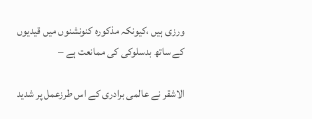ورزی ہیں ،کیونکہ مذکورہ کنونشنوں میں قیدیوں کے ساتھ بدسلوکی کی ممانعت ہے –

الاشقر نے عالمی برادری کے اس طرزعمل پر شدید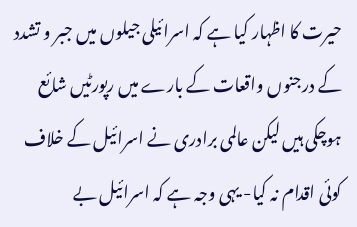حیرت کا اظہار کیا ہے کہ اسرائیلی جیلوں میں جبر و تشدد کے درجنوں واقعات کے بارے میں رپورٹیں شائع ہوچکی ہیں لیکن عالمی برادری نے اسرائیل کے خلاف کوئی اقدام نہ کیا- یہی وجہ ہے کہ اسرائیل بے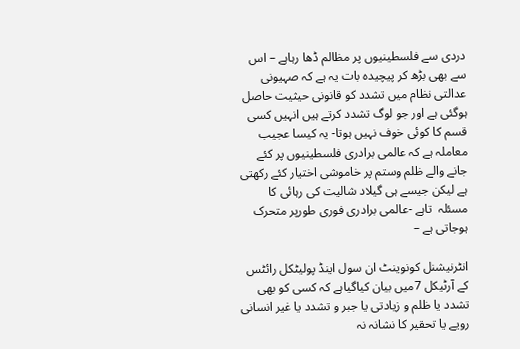دردی سے فلسطینیوں پر مظالم ڈھا رہاہے – اس سے بھی بڑھ کر پیچیدہ بات یہ ہے کہ صہیونی عدالتی نظام میں تشدد کو قانونی حیثیت حاصل ہوگئی ہے اور جو لوگ تشدد کرتے ہیں انہیں کسی قسم کا کوئی خوف نہیں ہوتا- یہ کیسا عجیب معاملہ ہے کہ عالمی برادری فلسطینیوں پر کئے جانے والے ظلم وستم پر خاموشی اختیار کئے رکھتی ہے لیکن جیسے ہی گیلاد شالیت کی رہائی کا مسئلہ  تاہے -عالمی برادری فوری طورپر متحرک ہوجاتی ہے –

انٹرنیشنل کونوینٹ ان سول اینڈ پولیٹکل رائٹس کے آرٹیکل 7میں بیان کیاگیاہے کہ کسی کو بھی تشدد یا ظلم و زیادتی یا جبر و تشدد یا غیر انسانی رویے یا تحقیر کا نشانہ نہ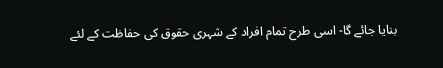بنایا جائے گا- اسی طرح تمام افراد کے شہری حقوق کی حفاظت کے لئے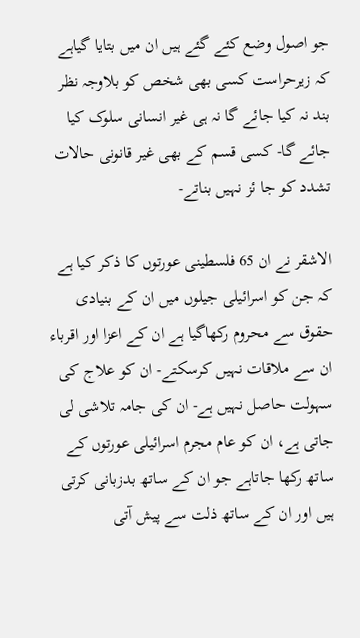جو اصول وضع کئے گئے ہیں ان میں بتایا گیاہے کہ زیرحراست کسی بھی شخص کو بلاوجہ نظر بند نہ کیا جائے گا نہ ہی غیر انسانی سلوک کیا جائے گا- کسی قسم کے بھی غیر قانونی حالات تشدد کو جا ئز نہیں بناتے-

الاشقر نے ان 65 فلسطینی عورتوں کا ذکر کیا ہے کہ جن کو اسرائیلی جیلوں میں ان کے بنیادی حقوق سے محروم رکھاگیا ہے ان کے اعزا اور اقرباء ان سے ملاقات نہیں کرسکتے- ان کو علاج کی سہولت حاصل نہیں ہے- ان کی جامہ تلاشی لی جاتی ہے، ان کو عام مجرم اسرائیلی عورتوں کے ساتھ رکھا جاتاہے جو ان کے ساتھ بدزبانی کرتی ہیں اور ان کے ساتھ ذلت سے پیش آتی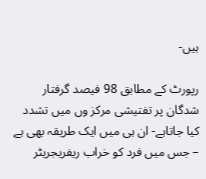ہیں-

رپورٹ کے مطابق 98 فیصد گرفتار شدگان پر تفتیشی مرکز وں میں تشدد کیا جاتاہے- ان ہی میں ایک طریقہ بھی ہے – جس میں فرد کو خراب ریفریجریٹر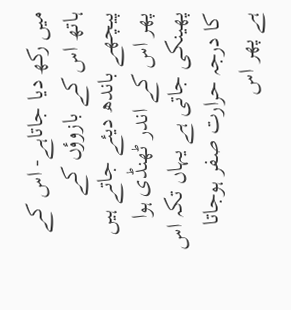میں رکھ دیا جاتاہے- اس کے ہاتھ اس کے بازوؤں کے پیچھے باندھ دیئے جاتے ہیں پھر اس کے اندر ٹھنڈی ہوا پھینکی جاتی ہے یہاں تکہ اس کا درجہ حرارت صفر ہوجاتا ہے پھر اس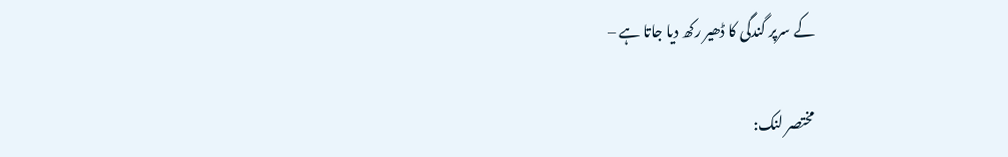کے سرپر گندگی کا ڈھیر رکھ دیا جاتا ہے –

مختصر لنک: